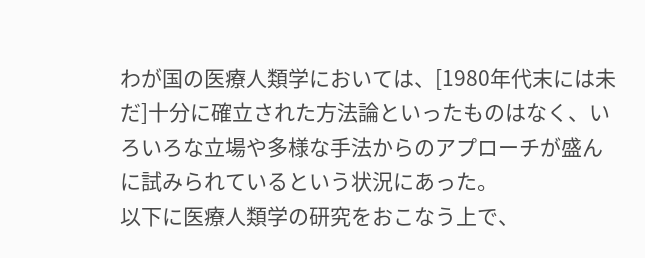わが国の医療人類学においては、[1980年代末には未だ]十分に確立された方法論といったものはなく、いろいろな立場や多様な手法からのアプローチが盛んに試みられているという状況にあった。
以下に医療人類学の研究をおこなう上で、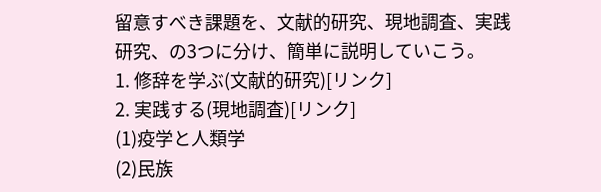留意すべき課題を、文献的研究、現地調査、実践研究、の3つに分け、簡単に説明していこう。
1. 修辞を学ぶ(文献的研究)[リンク]
2. 実践する(現地調査)[リンク]
(1)疫学と人類学
(2)民族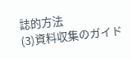誌的方法
(3)資料収集のガイド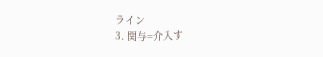ライン
3. 関与=介入す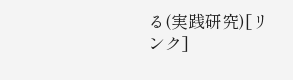る(実践研究)[リンク]